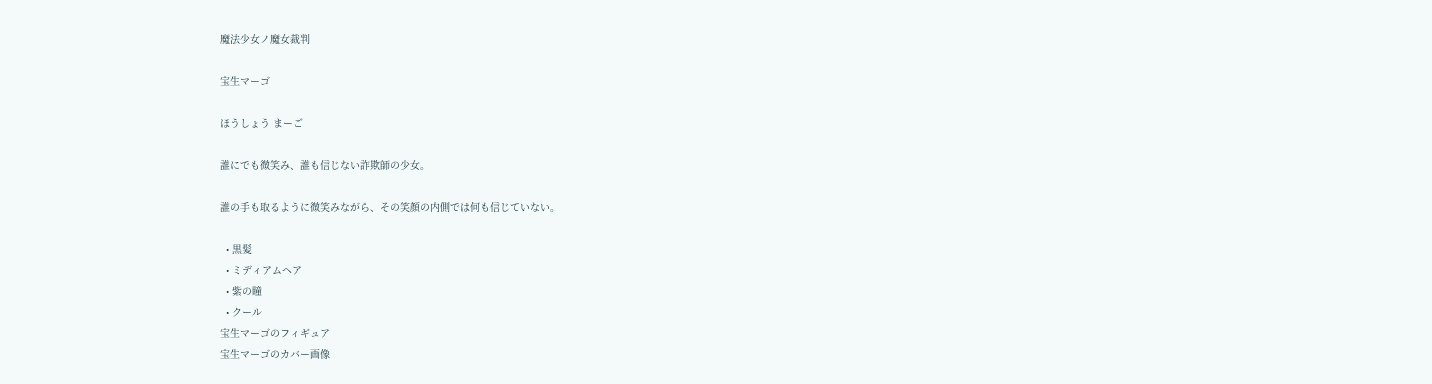魔法少女ノ魔女裁判

宝生マーゴ

ほうしょう まーご

誰にでも微笑み、誰も信じない詐欺師の少女。

誰の手も取るように微笑みながら、その笑顔の内側では何も信じていない。

  • 黒髪
  • ミディアムヘア
  • 紫の瞳
  • クール
宝生マーゴのフィギュア
宝生マーゴのカバー画像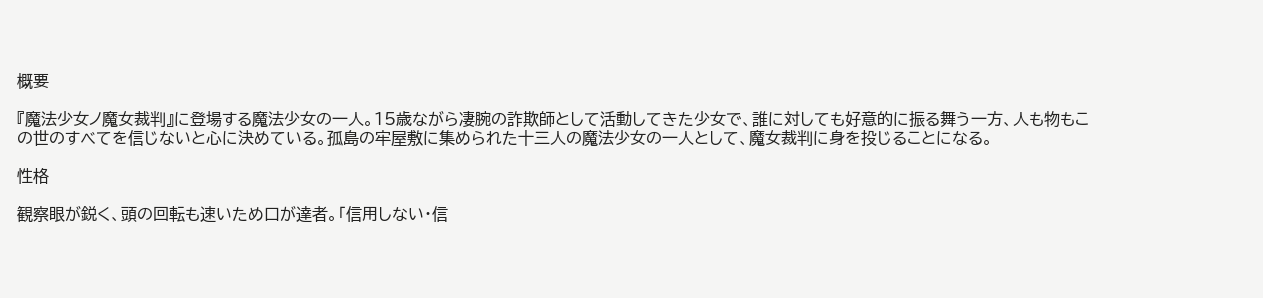概要

『魔法少女ノ魔女裁判』に登場する魔法少女の一人。15歳ながら凄腕の詐欺師として活動してきた少女で、誰に対しても好意的に振る舞う一方、人も物もこの世のすべてを信じないと心に決めている。孤島の牢屋敷に集められた十三人の魔法少女の一人として、魔女裁判に身を投じることになる。

性格

観察眼が鋭く、頭の回転も速いため口が達者。「信用しない・信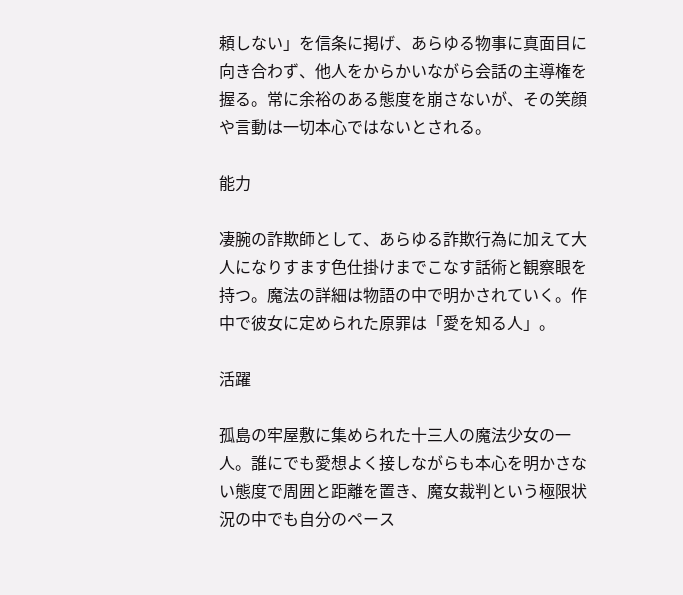頼しない」を信条に掲げ、あらゆる物事に真面目に向き合わず、他人をからかいながら会話の主導権を握る。常に余裕のある態度を崩さないが、その笑顔や言動は一切本心ではないとされる。

能力

凄腕の詐欺師として、あらゆる詐欺行為に加えて大人になりすます色仕掛けまでこなす話術と観察眼を持つ。魔法の詳細は物語の中で明かされていく。作中で彼女に定められた原罪は「愛を知る人」。

活躍

孤島の牢屋敷に集められた十三人の魔法少女の一人。誰にでも愛想よく接しながらも本心を明かさない態度で周囲と距離を置き、魔女裁判という極限状況の中でも自分のペース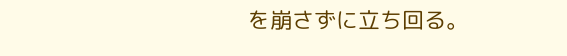を崩さずに立ち回る。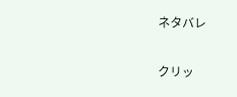ネタバレ

クリッ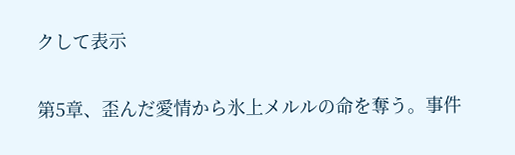クして表示

第5章、歪んだ愛情から氷上メルルの命を奪う。事件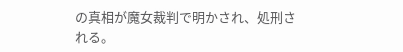の真相が魔女裁判で明かされ、処刑される。